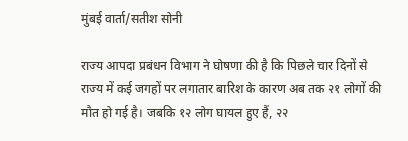मुंबई वार्ता/सतीश सोनी

राज्य आपदा प्रबंधन विभाग ने घोषणा की है कि पिछले चार दिनों से राज्य में कई जगहों पर लगातार बारिश के कारण अब तक २१ लोगों की मौत हो गई है। जबकि १२ लोग घायल हुए हैं, २२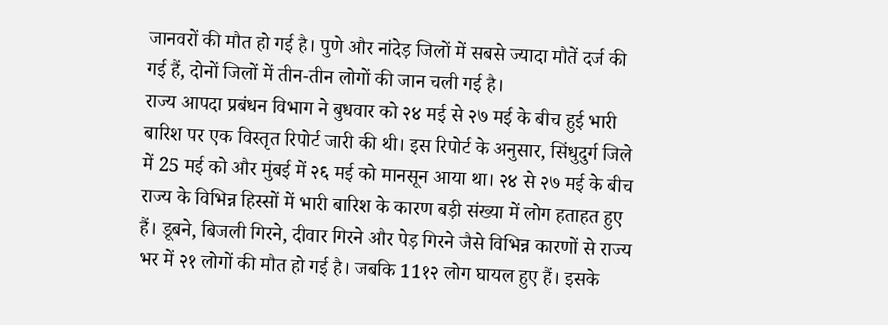जानवरों की मौत हो गई है। पुणे और नांदेड़ जिलों में सबसे ज्यादा मौतें दर्ज की गई हैं, दोनों जिलों में तीन-तीन लोगों की जान चली गई है।
राज्य आपदा प्रबंधन विभाग ने बुधवार को २४ मई से २७ मई के बीच हुई भारी बारिश पर एक विस्तृत रिपोर्ट जारी की थी। इस रिपोर्ट के अनुसार, सिंधुदुर्ग जिले में 25 मई को और मुंबई में २६ मई को मानसून आया था। २४ से २७ मई के बीच राज्य के विभिन्न हिस्सों में भारी बारिश के कारण बड़ी संख्या में लोग हताहत हुए हैं। डूबने, बिजली गिरने, दीवार गिरने और पेड़ गिरने जैसे विभिन्न कारणों से राज्य भर में २१ लोगों की मौत हो गई है। जबकि 11१२ लोग घायल हुए हैं। इसके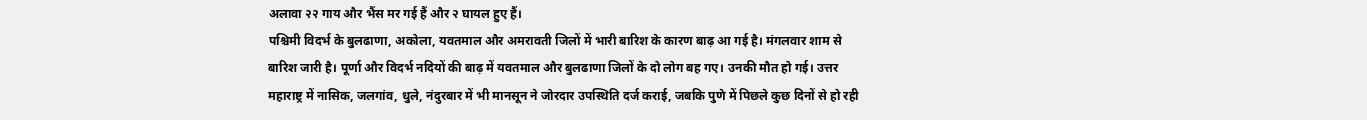अलावा २२ गाय और भैंस मर गई हैं और २ घायल हुए हैं।
पश्चिमी विदर्भ के बुलढाणा, अकोला, यवतमाल और अमरावती जिलों में भारी बारिश के कारण बाढ़ आ गई है। मंगलवार शाम से बारिश जारी है। पूर्णा और विदर्भ नदियों की बाढ़ में यवतमाल और बुलढाणा जिलों के दो लोग बह गए। उनकी मौत हो गई। उत्तर महाराष्ट्र में नासिक, जलगांव, धुले, नंदुरबार में भी मानसून ने जोरदार उपस्थिति दर्ज कराई, जबकि पुणे में पिछले कुछ दिनों से हो रही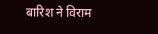बारिश ने विराम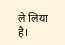ले लिया है।